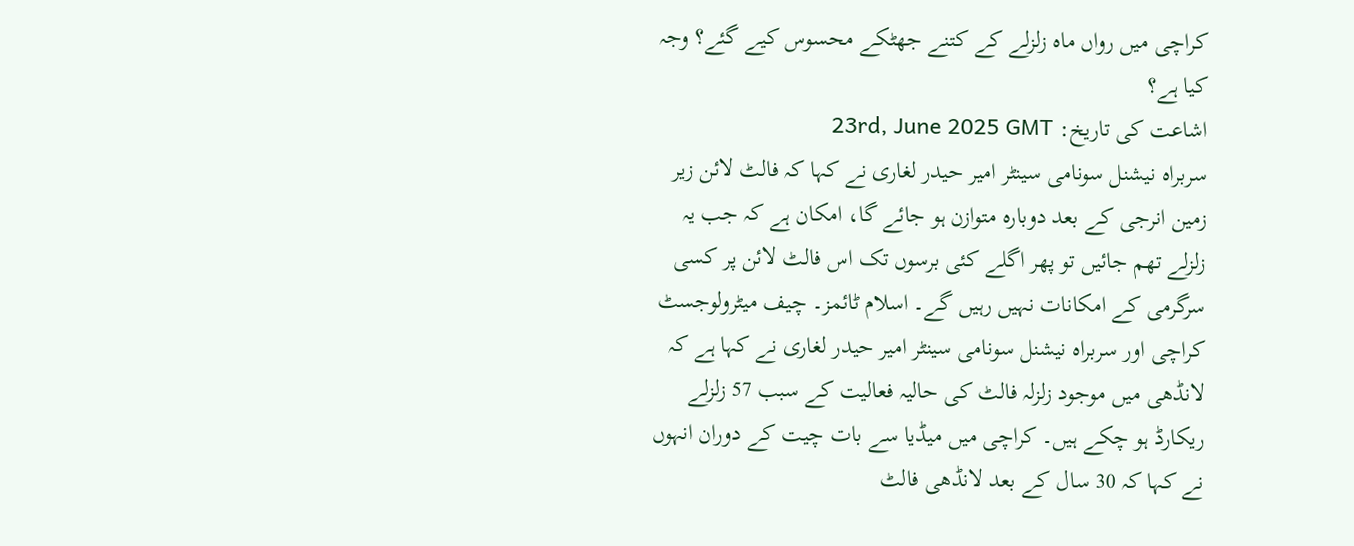کراچی میں رواں ماہ زلزلے کے کتنے جھٹکے محسوس کیے گئے؟ وجہ کیا ہے؟
اشاعت کی تاریخ: 23rd, June 2025 GMT
سربراہ نیشنل سونامی سینٹر امیر حیدر لغاری نے کہا کہ فالٹ لائن زیر زمین انرجی کے بعد دوبارہ متوازن ہو جائے گا، امکان ہے کہ جب یہ زلزلے تھم جائیں تو پھر اگلے کئی برسوں تک اس فالٹ لائن پر کسی سرگرمی کے امکانات نہیں رہیں گے۔ اسلام ٹائمز۔ چیف میٹرولوجسٹ کراچی اور سربراہ نیشنل سونامی سینٹر امیر حیدر لغاری نے کہا ہے کہ لانڈھی میں موجود زلزلہ فالٹ کی حالیہ فعالیت کے سبب 57 زلزلے ریکارڈ ہو چکے ہیں۔ کراچی میں میڈیا سے بات چیت کے دوران انہوں نے کہا کہ 30 سال کے بعد لانڈھی فالٹ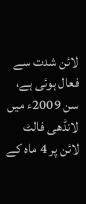لائن شدت سے فعال ہوئی ہے، سن 2009ء میں لانڈھی فالٹ لائن پر 4 ماہ کے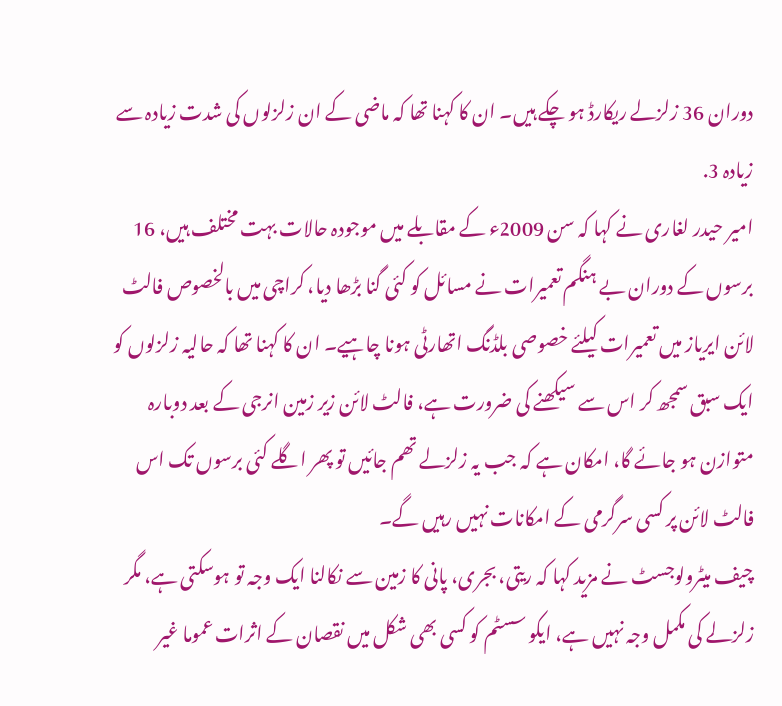دوران 36 زلزلے ریکارڈ ہو چکے ہیں۔ ان کا کہنا تھا کہ ماضی کے ان زلزلوں کی شدت زیادہ سے زیادہ 3.
امیر حیدر لغاری نے کہا کہ سن 2009ء کے مقابلے میں موجودہ حالات بہت مختلف ہیں، 16 برسوں کے دوران بے ہنگم تعمیرات نے مسائل کو کئی گنا بڑھا دیا، کراچی میں بالخصوص فالٹ لائن ایریاز میں تعمیرات کیلئے خصوصی بلڈنگ اتھارٹی ہونا چاہیے۔ ان کا کہنا تھا کہ حالیہ زلزلوں کو ایک سبق سمجھ کر اس سے سیکھنے کی ضرورت ہے، فالٹ لائن زیر زمین انرجی کے بعد دوبارہ متوازن ہو جائے گا، امکان ہے کہ جب یہ زلزلے تھم جائیں تو پھر اگلے کئی برسوں تک اس فالٹ لائن پر کسی سرگرمی کے امکانات نہیں رہیں گے۔
چیف میٹرولوجسٹ نے مزید کہا کہ ریتی، بجری، پانی کا زمین سے نکالنا ایک وجہ تو ہوسکتی ہے، مگر زلزلے کی مکمل وجہ نہیں ہے، ایکو سسٹم کو کسی بھی شکل میں نقصان کے اثرات عموما غیر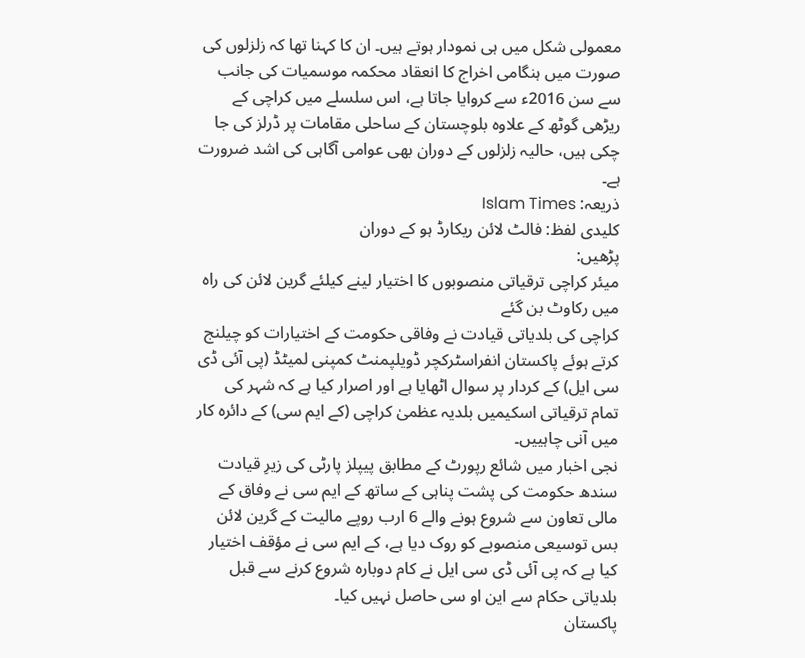معمولی شکل میں ہی نمودار ہوتے ہیں۔ ان کا کہنا تھا کہ زلزلوں کی صورت میں ہنگامی اخراج کا انعقاد محکمہ موسمیات کی جانب سے سن 2016ء سے کروایا جاتا ہے، اس سلسلے میں کراچی کے ریڑھی گوٹھ کے علاوہ بلوچستان کے ساحلی مقامات پر ڈرلز کی جا چکی ہیں، حالیہ زلزلوں کے دوران بھی عوامی آگاہی کی اشد ضرورت ہے۔
ذریعہ: Islam Times
کلیدی لفظ: فالٹ لائن ریکارڈ ہو کے دوران
پڑھیں:
میئر کراچی ترقیاتی منصوبوں کا اختیار لینے کیلئے گرین لائن کی راہ میں رکاوٹ بن گئے
کراچی کی بلدیاتی قیادت نے وفاقی حکومت کے اختیارات کو چیلنج کرتے ہوئے پاکستان انفراسٹرکچر ڈویلپمنٹ کمپنی لمیٹڈ (پی آئی ڈی سی ایل) کے کردار پر سوال اٹھایا ہے اور اصرار کیا ہے کہ شہر کی تمام ترقیاتی اسکیمیں بلدیہ عظمیٰ کراچی (کے ایم سی) کے دائرہ کار میں آنی چاہییں۔
نجی اخبار میں شائع رپورٹ کے مطابق پیپلز پارٹی کی زیرِ قیادت سندھ حکومت کی پشت پناہی کے ساتھ کے ایم سی نے وفاق کے مالی تعاون سے شروع ہونے والے 6 ارب روپے مالیت کے گرین لائن بس توسیعی منصوبے کو روک دیا ہے، کے ایم سی نے مؤقف اختیار کیا ہے کہ پی آئی ڈی سی ایل نے کام دوبارہ شروع کرنے سے قبل بلدیاتی حکام سے این او سی حاصل نہیں کیا۔
پاکستان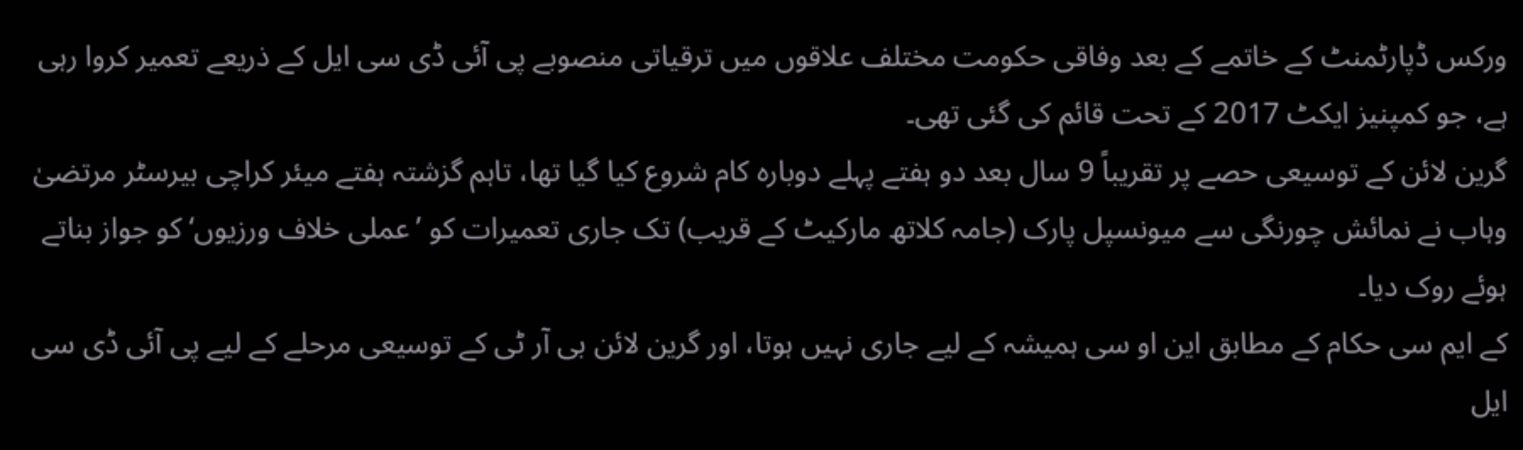ورکس ڈپارٹمنٹ کے خاتمے کے بعد وفاقی حکومت مختلف علاقوں میں ترقیاتی منصوبے پی آئی ڈی سی ایل کے ذریعے تعمیر کروا رہی ہے، جو کمپنیز ایکٹ 2017 کے تحت قائم کی گئی تھی۔
گرین لائن کے توسیعی حصے پر تقریباً 9 سال بعد دو ہفتے پہلے دوبارہ کام شروع کیا گیا تھا، تاہم گزشتہ ہفتے میئر کراچی بیرسٹر مرتضیٰ وہاب نے نمائش چورنگی سے میونسپل پارک (جامہ کلاتھ مارکیٹ کے قریب) تک جاری تعمیرات کو ’عملی خلاف ورزیوں‘ کو جواز بناتے ہوئے روک دیا۔
کے ایم سی حکام کے مطابق این او سی ہمیشہ کے لیے جاری نہیں ہوتا، اور گرین لائن بی آر ٹی کے توسیعی مرحلے کے لیے پی آئی ڈی سی ایل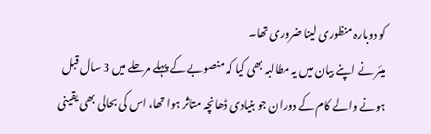کو دوبارہ منظوری لینا ضروری تھا۔
میئر نے اپنے بیان میں یہ مطالبہ بھی کیا کہ منصوبے کے پہلے مرحلے میں 3 سال قبل ہونے والے کام کے دوران جو بنیادی ڈھانچہ متاثر ہوا تھا، اس کی بحالی بھی یقینی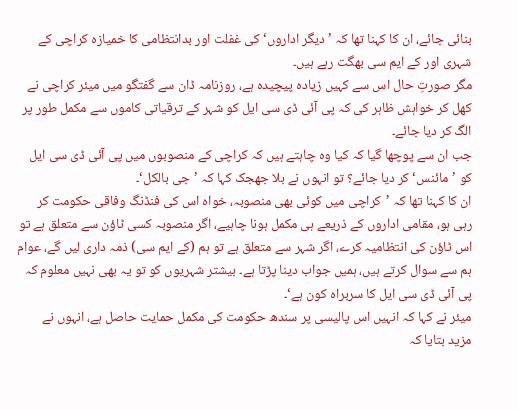بنائی جائے، ان کا کہنا تھا کہ ’دیگر اداروں‘ کی غفلت اور بدانتظامی کا خمیازہ کراچی کے شہری اور کے ایم سی بھگت رہے ہیں۔
مگر صورتِ حال اس سے کہیں زیادہ پیچیدہ ہے، روزنامہ ڈان سے گفتگو میں میئر کراچی نے کھل کر خواہش ظاہر کی کہ پی آئی ڈی سی ایل کو شہر کے ترقیاتی کاموں سے مکمل طور پر الگ کر دیا جائے۔
جب ان سے پوچھا گیا کہ کیا وہ چاہتے ہیں کہ کراچی کے منصوبوں میں پی آئی ڈی سی ایل کو ’مائنس‘ کر دیا جائے؟ تو انہوں نے بلا جھجک کہا کہ ’جی بالکل‘۔
ان کا کہنا تھا کہ ’کراچی میں کوئی بھی منصوبہ، خواہ اس کی فنڈنگ وفاقی حکومت کر رہی ہو، مقامی اداروں کے ذریعے ہی مکمل ہونا چاہیے، اگر منصوبہ کسی ٹاؤن سے متعلق ہے تو اس ٹاؤن کی انتظامیہ کرے، اگر شہر سے متعلق ہے تو ہم (کے ایم سی) ذمہ داری لیں گے، عوام ہم سے سوال کرتے ہیں، ہمیں جواب دینا پڑتا ہے۔ بیشتر شہریوں کو تو یہ بھی نہیں معلوم کہ پی آئی ڈی سی ایل کا سربراہ کون ہے‘۔
میئر نے کہا کہ انہیں اس پالیسی پر سندھ حکومت کی مکمل حمایت حاصل ہے، انہوں نے مزید بتایا کہ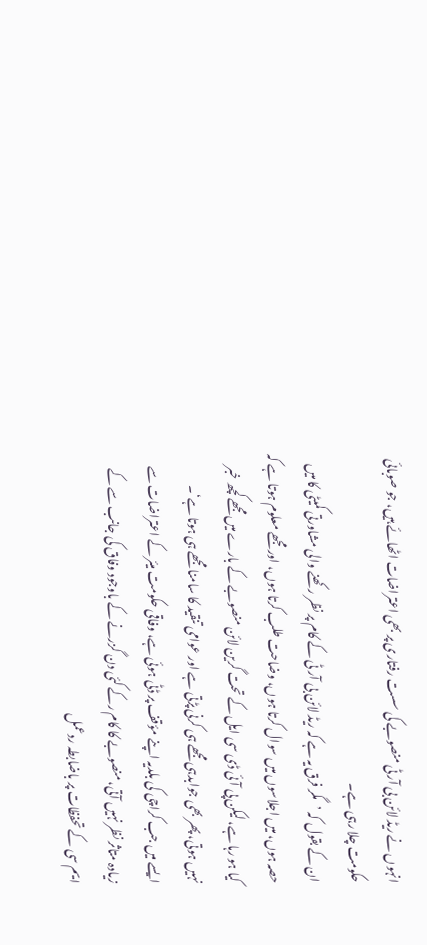انہوں نے ریڈ لائن بی آر ٹی منصوبے کی سست رفتاری پر بھی اعتراضات اٹھائے ہیں، جو صوبائی حکومت چلا رہی ہے۔
ان کے بقول کہ ’مگر فرق یہ ہے کہ ریڈ لائن بی آر ٹی کے کام پر نظر رکھنے والی مشاورتی کمیٹی کا میں حصہ ہوں، میں اجلاسوں میں سوال کرتا ہوں، وضاحت طلب کرتا ہوں، اور مجھے معلوم ہوتا ہے کہ کیا ہو رہا ہے، لیکن پی آئی ڈی سی ایل کے تحت گرین لائن منصوبے کے بارے میں مجھے کچھ خبر نہیں ہوتی، پھر بھی جوابدہی مجھے ہی کرنی پڑتی ہے اور عوامی تنقید کا سامنا مجھے ہی ہوتا ہے‘۔
ایسے میں جب کراچی کی بلدیہ اپنے مؤقف پر ڈٹی ہوئی ہے، وفاقی حکومت میئر کے اعتراضات سے زیادہ متاثر نظر نہیں آتی، منصوبے کا کام رکے کئی دن گزرنے کے باوجود وفاق کی جانب سے کے ایم سی کے تحفظات پر باضابطہ ردعمل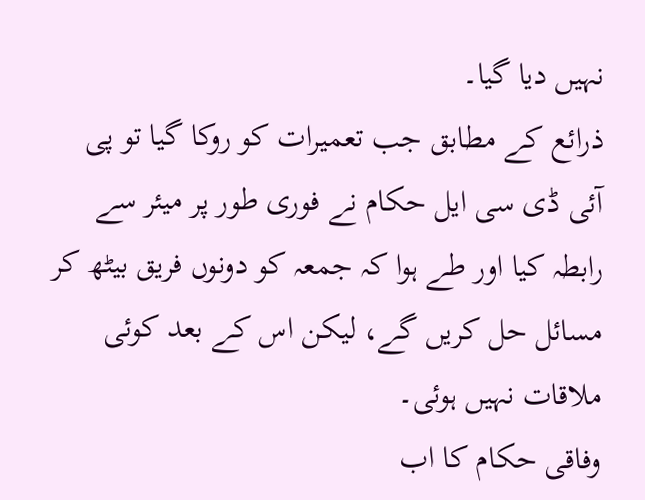نہیں دیا گیا۔
ذرائع کے مطابق جب تعمیرات کو روکا گیا تو پی آئی ڈی سی ایل حکام نے فوری طور پر میئر سے رابطہ کیا اور طے ہوا کہ جمعہ کو دونوں فریق بیٹھ کر مسائل حل کریں گے، لیکن اس کے بعد کوئی ملاقات نہیں ہوئی۔
وفاقی حکام کا اب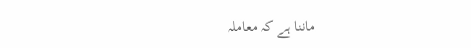ماننا ہے کہ معاملہ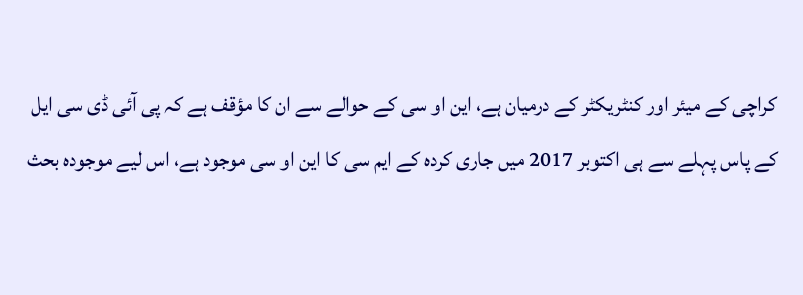کراچی کے میئر اور کنٹریکٹر کے درمیان ہے، این او سی کے حوالے سے ان کا مؤقف ہے کہ پی آئی ڈی سی ایل کے پاس پہلے سے ہی اکتوبر 2017 میں جاری کردہ کے ایم سی کا این او سی موجود ہے، اس لیے موجودہ بحث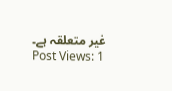غیر متعلقہ ہے۔
Post Views: 1